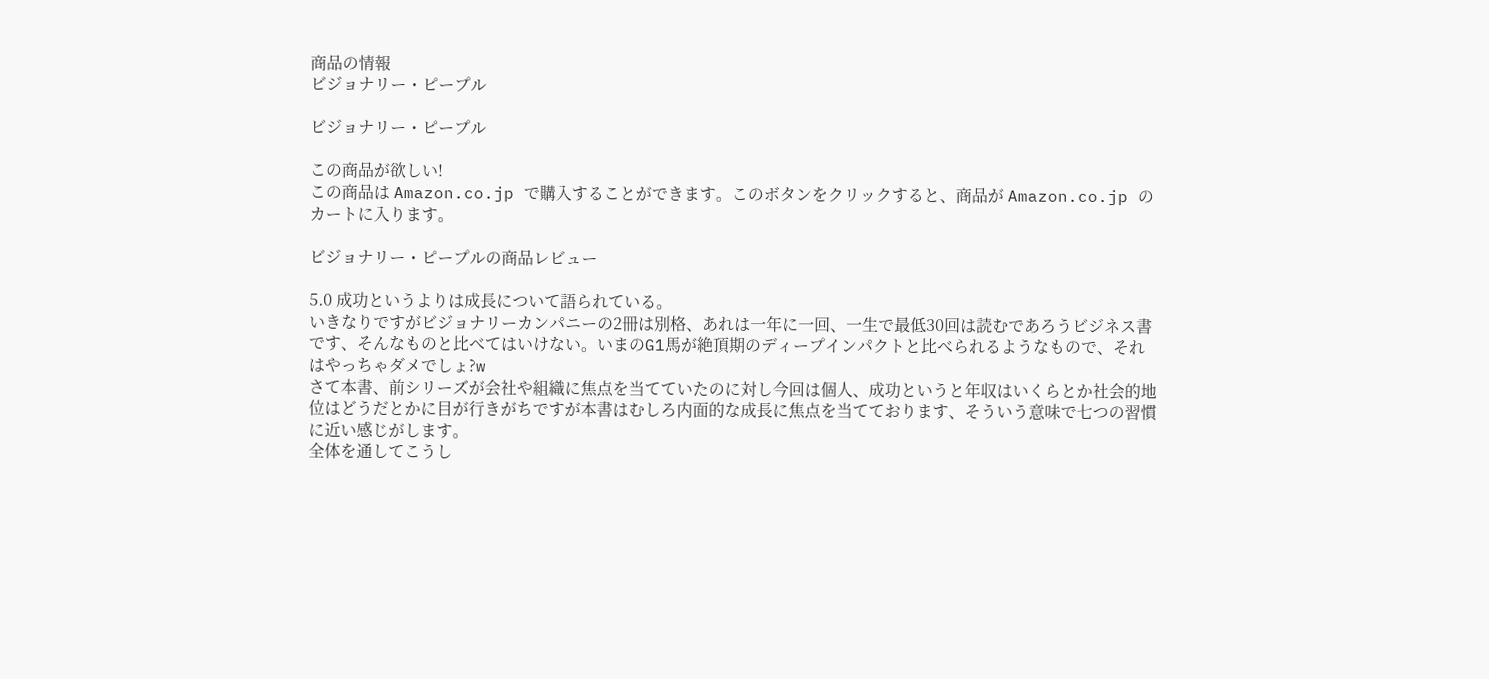商品の情報
ビジョナリー・ピープル

ビジョナリー・ピープル

この商品が欲しい!
この商品は Amazon.co.jp で購入することができます。このボタンをクリックすると、商品が Amazon.co.jp のカートに入ります。

ビジョナリー・ピープルの商品レビュー

5.0 成功というよりは成長について語られている。
いきなりですがビジョナリーカンパニーの2冊は別格、あれは一年に一回、一生で最低30回は読むであろうビジネス書です、そんなものと比べてはいけない。いまのG1馬が絶頂期のディープインパクトと比べられるようなもので、それはやっちゃダメでしょ?w
さて本書、前シリーズが会社や組織に焦点を当てていたのに対し今回は個人、成功というと年収はいくらとか社会的地位はどうだとかに目が行きがちですが本書はむしろ内面的な成長に焦点を当てております、そういう意味で七つの習慣に近い感じがします。
全体を通してこうし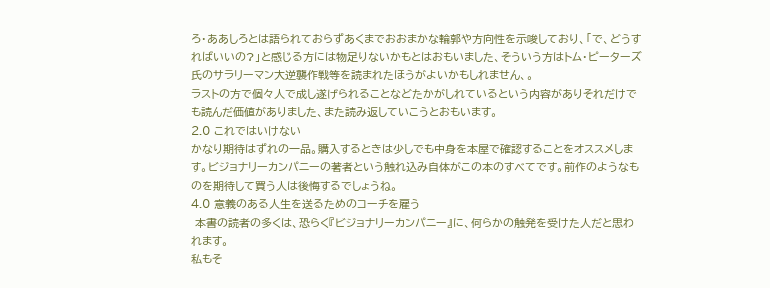ろ・ああしろとは語られておらずあくまでおおまかな輪郭や方向性を示唆しており、「で、どうすればいいの?」と感じる方には物足りないかもとはおもいました、そういう方はトム・ピーターズ氏のサラリーマン大逆襲作戦等を読まれたほうがよいかもしれません、。
ラストの方で個々人で成し遂げられることなどたかがしれているという内容がありそれだけでも読んだ価値がありました、また読み返していこうとおもいます。
2.0 これではいけない
かなり期待はずれの一品。購入するときは少しでも中身を本屋で確認することをオススメします。ビジョナリーカンパニーの著者という触れ込み自体がこの本のすべてです。前作のようなものを期待して買う人は後悔するでしょうね。
4.0 意義のある人生を送るためのコーチを雇う
 本書の読者の多くは、恐らく『ビジョナリーカンパニー』に、何らかの触発を受けた人だと思われます。
私もそ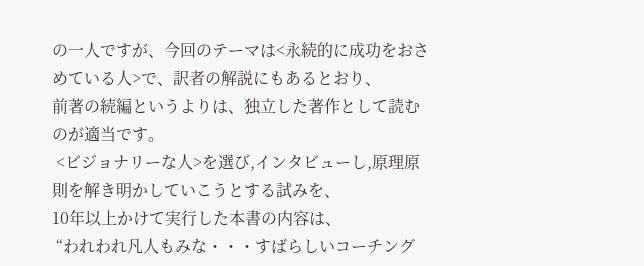の一人ですが、今回のテーマは<永続的に成功をおさめている人>で、訳者の解説にもあるとおり、
前著の続編というよりは、独立した著作として読むのが適当です。
 <ビジョナリーな人>を選び,インタビューし,原理原則を解き明かしていこうとする試みを、
10年以上かけて実行した本書の内容は、
 “われわれ凡人もみな・・・すばらしいコーチング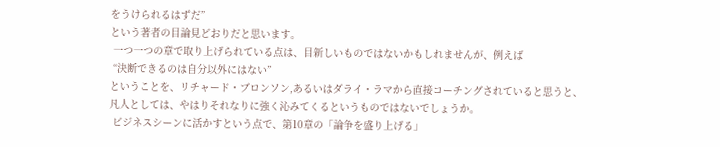をうけられるはずだ”
という著者の目論見どおりだと思います。
 一つ一つの章で取り上げられている点は、目新しいものではないかもしれませんが、例えば
 “決断できるのは自分以外にはない”
ということを、リチャード・ブロンソン,あるいはダライ・ラマから直接コーチングされていると思うと、
凡人としては、やはりそれなりに強く沁みてくるというものではないでしょうか。
 ビジネスシーンに活かすという点で、第10章の「論争を盛り上げる」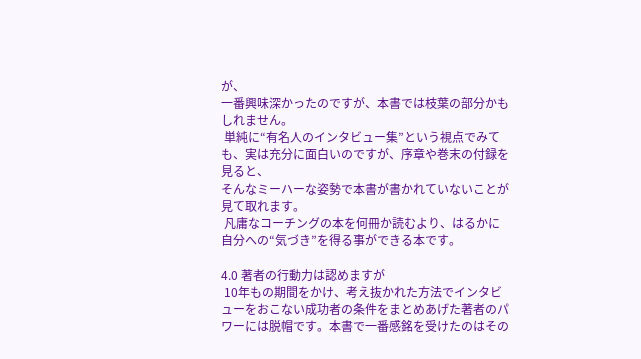が、
一番興味深かったのですが、本書では枝葉の部分かもしれません。
 単純に“有名人のインタビュー集”という視点でみても、実は充分に面白いのですが、序章や巻末の付録を見ると、
そんなミーハーな姿勢で本書が書かれていないことが見て取れます。
 凡庸なコーチングの本を何冊か読むより、はるかに自分への“気づき”を得る事ができる本です。

4.0 著者の行動力は認めますが
 10年もの期間をかけ、考え抜かれた方法でインタビューをおこない成功者の条件をまとめあげた著者のパワーには脱帽です。本書で一番感銘を受けたのはその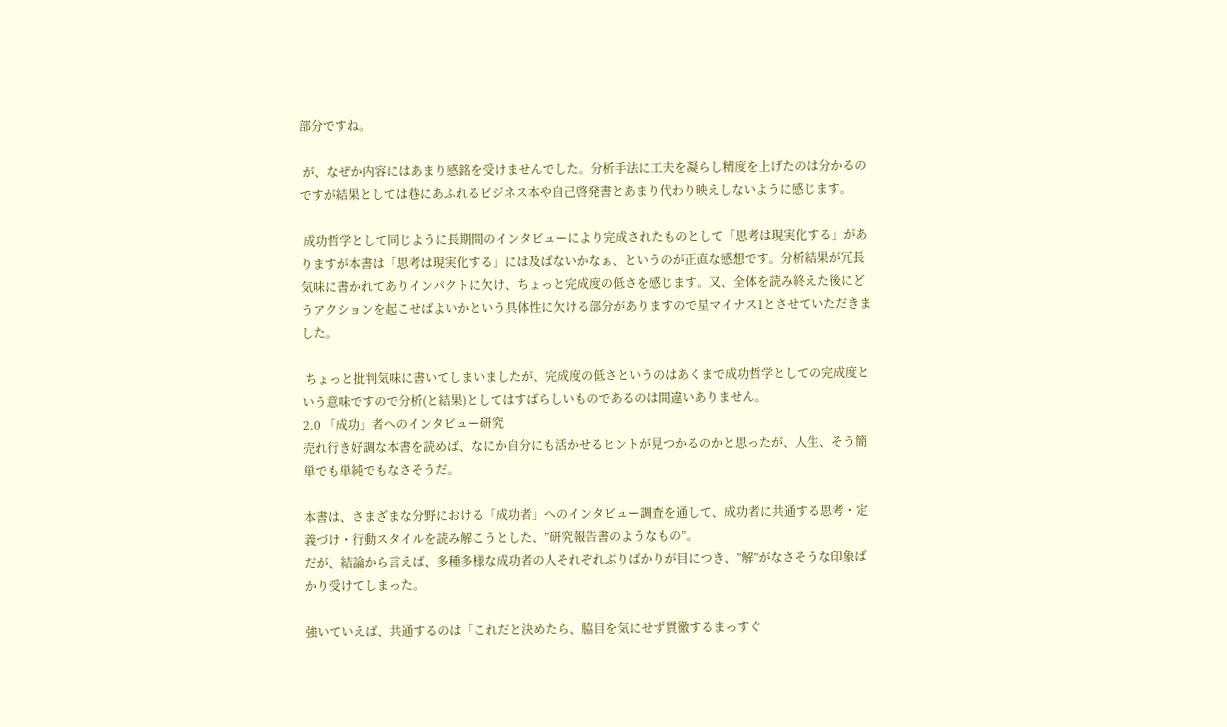部分ですね。

 が、なぜか内容にはあまり感銘を受けませんでした。分析手法に工夫を凝らし精度を上げたのは分かるのですが結果としては巷にあふれるビジネス本や自己啓発書とあまり代わり映えしないように感じます。

 成功哲学として同じように長期間のインタビューにより完成されたものとして「思考は現実化する」がありますが本書は「思考は現実化する」には及ばないかなぁ、というのが正直な感想です。分析結果が冗長気味に書かれてありインパクトに欠け、ちょっと完成度の低さを感じます。又、全体を読み終えた後にどうアクションを起こせばよいかという具体性に欠ける部分がありますので星マイナス1とさせていただきました。

 ちょっと批判気味に書いてしまいましたが、完成度の低さというのはあくまで成功哲学としての完成度という意味ですので分析(と結果)としてはすばらしいものであるのは間違いありません。
2.0 「成功」者へのインタビュー研究
売れ行き好調な本書を読めば、なにか自分にも活かせるヒントが見つかるのかと思ったが、人生、そう簡単でも単純でもなさそうだ。

本書は、さまざまな分野における「成功者」へのインタビュー調査を通して、成功者に共通する思考・定義づけ・行動スタイルを読み解こうとした、”研究報告書のようなもの”。
だが、結論から言えば、多種多様な成功者の人それぞれぶりばかりが目につき、”解”がなさそうな印象ばかり受けてしまった。

強いていえば、共通するのは「これだと決めたら、脇目を気にせず貫徹するまっすぐ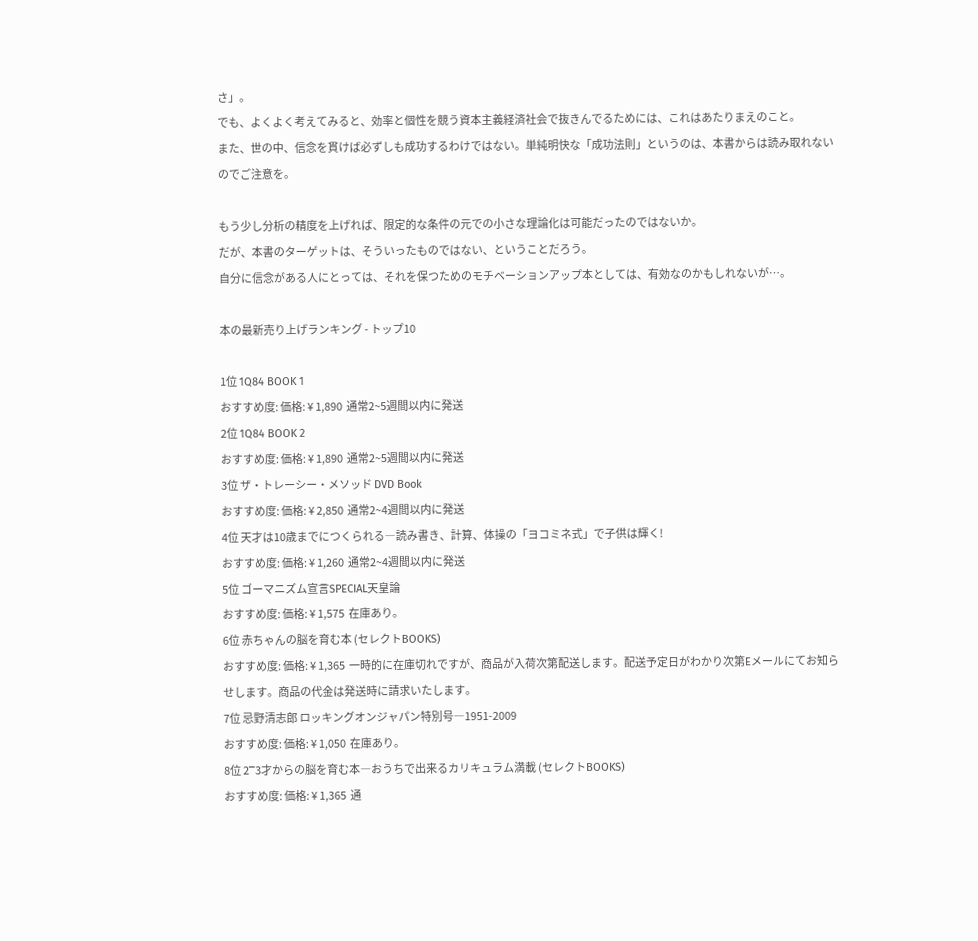さ」。
でも、よくよく考えてみると、効率と個性を競う資本主義経済社会で抜きんでるためには、これはあたりまえのこと。
また、世の中、信念を貫けば必ずしも成功するわけではない。単純明快な「成功法則」というのは、本書からは読み取れないのでご注意を。

もう少し分析の精度を上げれば、限定的な条件の元での小さな理論化は可能だったのではないか。
だが、本書のターゲットは、そういったものではない、ということだろう。
自分に信念がある人にとっては、それを保つためのモチベーションアップ本としては、有効なのかもしれないが…。

本の最新売り上げランキング - トップ10

1位 1Q84 BOOK 1
おすすめ度: 価格: ¥ 1,890  通常2~5週間以内に発送
2位 1Q84 BOOK 2
おすすめ度: 価格: ¥ 1,890  通常2~5週間以内に発送
3位 ザ・トレーシー・メソッド DVD Book
おすすめ度: 価格: ¥ 2,850  通常2~4週間以内に発送
4位 天才は10歳までにつくられる―読み書き、計算、体操の「ヨコミネ式」で子供は輝く!
おすすめ度: 価格: ¥ 1,260  通常2~4週間以内に発送
5位 ゴーマニズム宣言SPECIAL天皇論
おすすめ度: 価格: ¥ 1,575  在庫あり。
6位 赤ちゃんの脳を育む本 (セレクトBOOKS)
おすすめ度: 価格: ¥ 1,365  一時的に在庫切れですが、商品が入荷次第配送します。配送予定日がわかり次第Eメールにてお知らせします。商品の代金は発送時に請求いたします。
7位 忌野清志郎 ロッキングオンジャパン特別号―1951-2009
おすすめ度: 価格: ¥ 1,050  在庫あり。
8位 2‾3才からの脳を育む本―おうちで出来るカリキュラム満載 (セレクトBOOKS)
おすすめ度: 価格: ¥ 1,365  通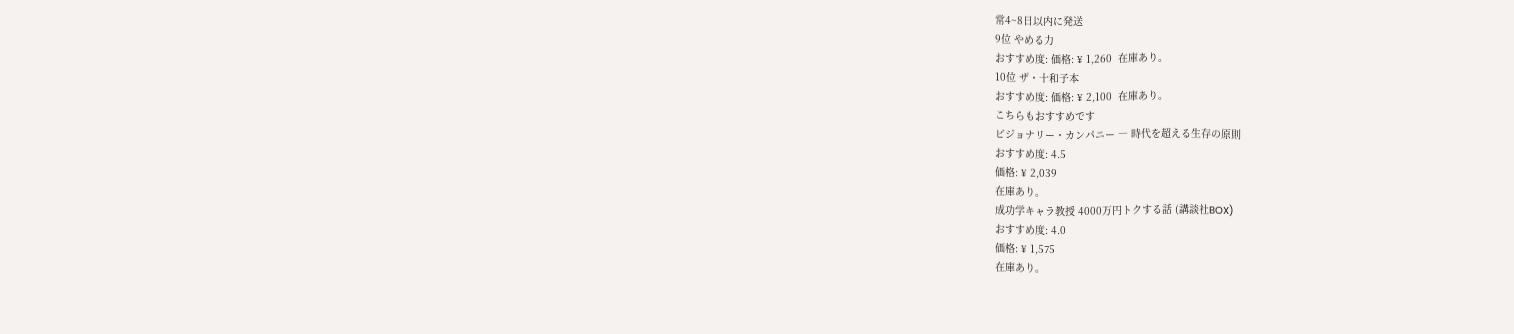常4~8日以内に発送
9位 やめる力
おすすめ度: 価格: ¥ 1,260  在庫あり。
10位 ザ・十和子本
おすすめ度: 価格: ¥ 2,100  在庫あり。
こちらもおすすめです
ビジョナリー・カンパニー ― 時代を超える生存の原則
おすすめ度: 4.5
価格: ¥ 2,039
在庫あり。
成功学キャラ教授 4000万円トクする話 (講談社BOX)
おすすめ度: 4.0
価格: ¥ 1,575
在庫あり。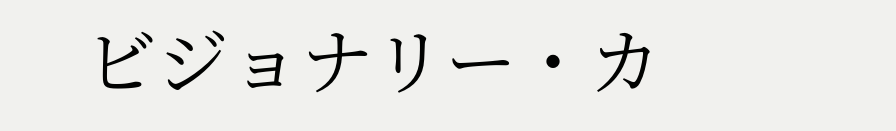ビジョナリー・カ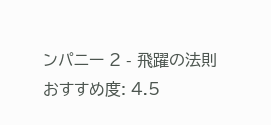ンパニー 2 - 飛躍の法則
おすすめ度: 4.5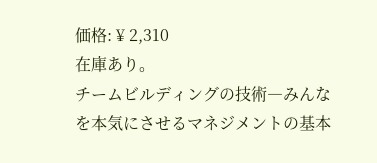価格: ¥ 2,310
在庫あり。
チームビルディングの技術―みんなを本気にさせるマネジメントの基本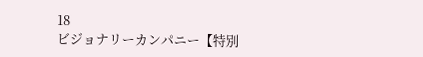18
ビジョナリーカンパニー【特別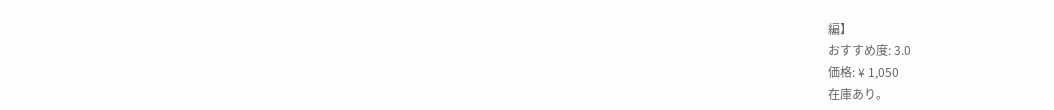編】
おすすめ度: 3.0
価格: ¥ 1,050
在庫あり。